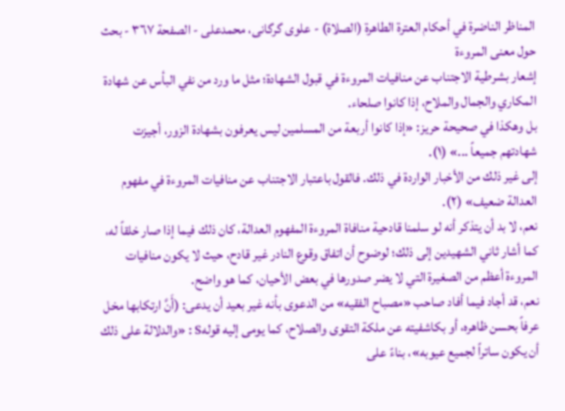المناظر الناضرة في أحکام العترة الطاهرة (الصلاة) - علوی گرگانی، محمدعلی - الصفحة ٣٦٧ - بحث حول معنى المروءة
إشعار بشرطية الاجتناب عن منافيات المروءة في قبول الشهادة؛ مثل ما ورد من نفي البأس عن شهادة المكاري والجمال والملاح، إذا كانوا صلحاء.
بل وهكذا في صحيحة حريز: «إذا كانوا أربعة من المسلمين ليس يعرفون بشهادة الزور، أجيزت شهادتهم جميعاً ...» (١).
إلى غير ذلك من الأخبار الواردة في ذلك. فالقول باعتبار الاجتناب عن منافيات المروءة في مفهوم العدالة ضعيف» (٢).
نعم، لا بد أن يتذكر أنه لو سلمنا قادحية منافاة المروءة المفهوم العدالة، كان ذلك فيما إذا صار خلقاً له، كما أشار ثاني الشهيدين إلى ذلك؛ لوضوح أن اتفاق وقوع النادر غير قادح، حيث لا يكون منافيات المروءة أعظم من الصغيرة التي لا يضر صدورها في بعض الأحيان، كما هو واضح.
نعم، قد أجاد فيما أفاد صاحب «مصباح الفقيه» من الدعوى بأنه غير بعيد أن يدعى: (أَنَّ ارتكابها مخل عرفاً بحسن ظاهره، أو بكاشفيته عن ملكة التقوى والصلاح، كما يومى إليه قولهS : «والدلالة على ذلك أن يكون ساتراً لجميع عيوبه»، بناءً على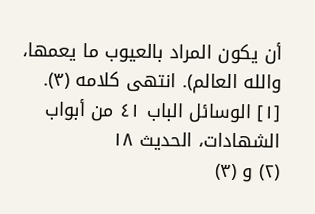أن يكون المراد بالعيوب ما يعمها، والله العالم). انتهى كلامه (٣).
[١] الوسائل الباب ٤١ من أبواب الشهادات، الحديث ١٨
(٢) و (٣)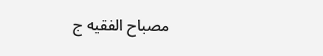مصباح الفقيه ج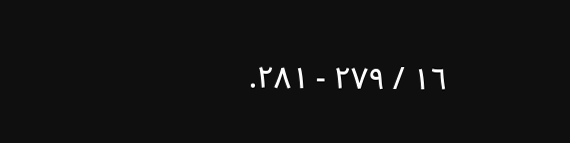١٦ / ٢٧٩ - ٢٨١.